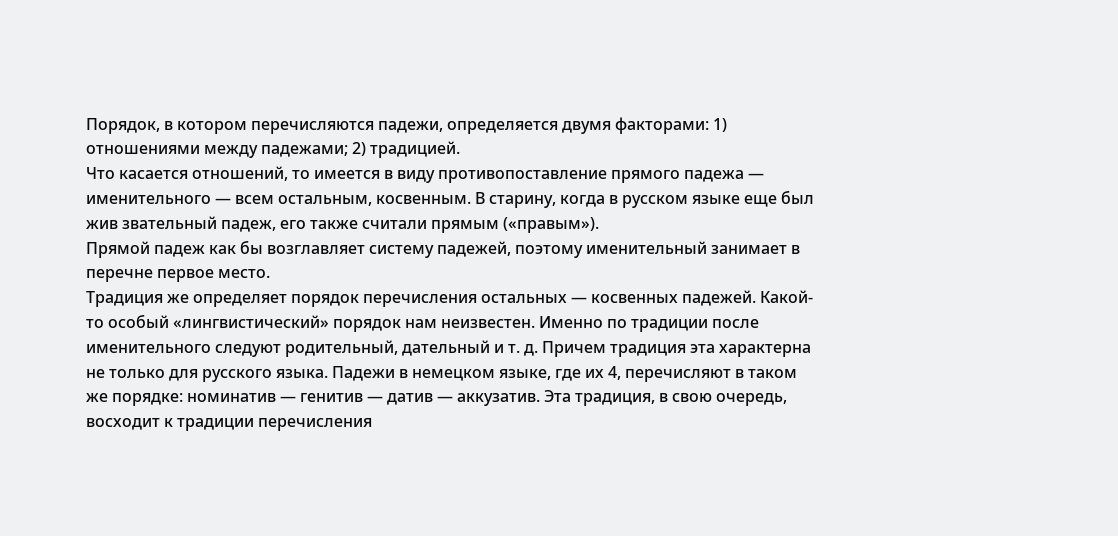Порядок, в котором перечисляются падежи, определяется двумя факторами: 1) отношениями между падежами; 2) традицией.
Что касается отношений, то имеется в виду противопоставление прямого падежа — именительного — всем остальным, косвенным. В старину, когда в русском языке еще был жив звательный падеж, его также считали прямым («правым»).
Прямой падеж как бы возглавляет систему падежей, поэтому именительный занимает в перечне первое место.
Традиция же определяет порядок перечисления остальных — косвенных падежей. Какой-то особый «лингвистический» порядок нам неизвестен. Именно по традиции после именительного следуют родительный, дательный и т. д. Причем традиция эта характерна не только для русского языка. Падежи в немецком языке, где их 4, перечисляют в таком же порядке: номинатив — генитив — датив — аккузатив. Эта традиция, в свою очередь, восходит к традиции перечисления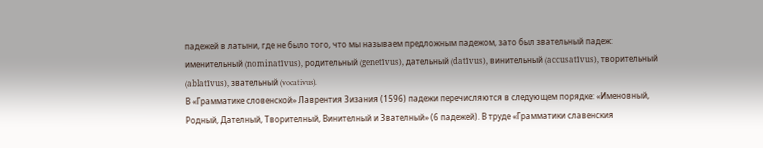падежей в латыни, где не было того, что мы называем предложным падежом, зато был звательный падеж: именительный (nominatīvus), родительный (genetīvus), дательный (datīvus), винительный (accusatīvus), творительный (ablatīvus), звательный (vocativus).
В «Грамматике словенской» Лаврентия Зизания (1596) падежи перечисляются в следующем порядке: «Именовный, Родный, Дателный, Творителный, Винителный и Звателный» (6 падежей). В труде «Грамматики славенския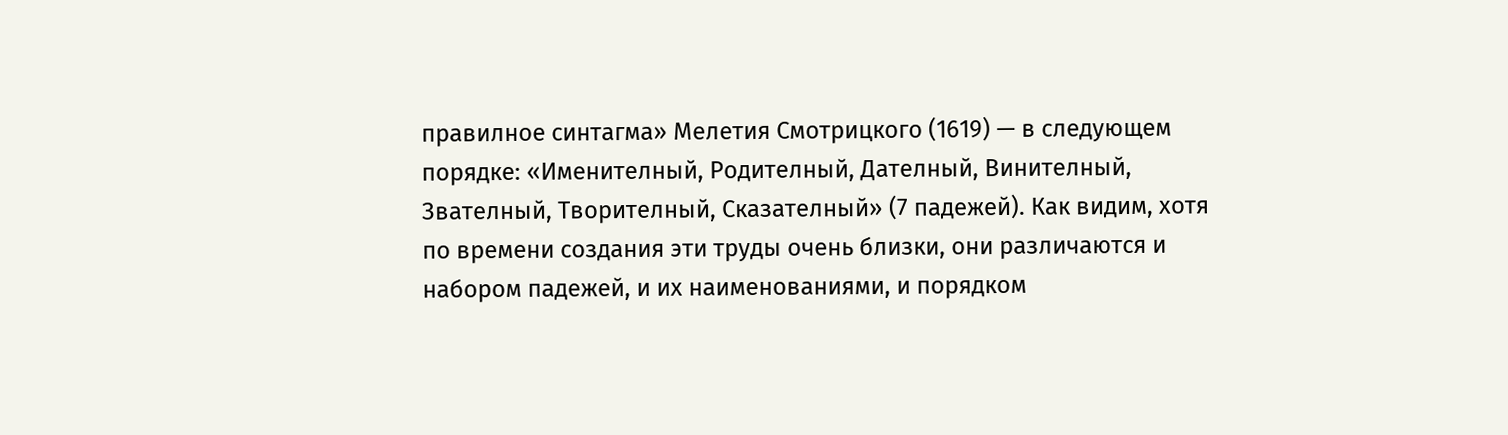правилное синтагма» Мелетия Смотрицкого (1619) — в следующем порядке: «Именителный, Родителный, Дателный, Винителный, Звателный, Творителный, Сказателный» (7 падежей). Как видим, хотя по времени создания эти труды очень близки, они различаются и набором падежей, и их наименованиями, и порядком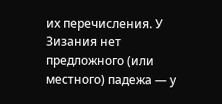их перечисления. У Зизания нет предложного (или местного) падежа — у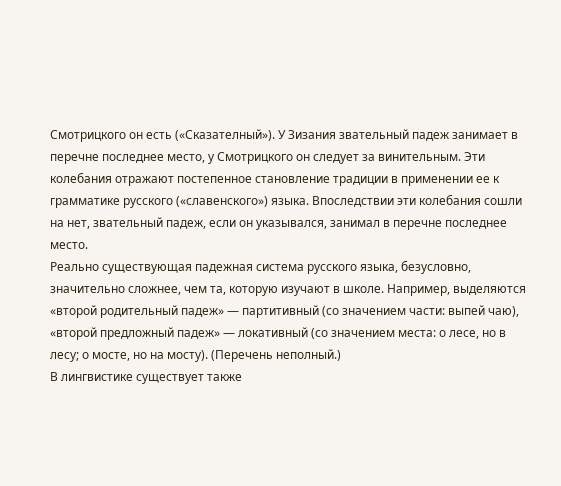Смотрицкого он есть («Сказателный»). У Зизания звательный падеж занимает в перечне последнее место, у Смотрицкого он следует за винительным. Эти колебания отражают постепенное становление традиции в применении ее к грамматике русского («славенского») языка. Впоследствии эти колебания сошли на нет, звательный падеж, если он указывался, занимал в перечне последнее место.
Реально существующая падежная система русского языка, безусловно, значительно сложнее, чем та, которую изучают в школе. Например, выделяются «второй родительный падеж» — партитивный (со значением части: выпей чаю), «второй предложный падеж» — локативный (со значением места: о лесе, но в лесу; о мосте, но на мосту). (Перечень неполный.)
В лингвистике существует также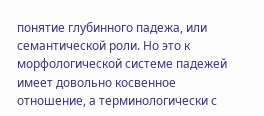понятие глубинного падежа, или семантической роли. Но это к морфологической системе падежей имеет довольно косвенное отношение, а терминологически с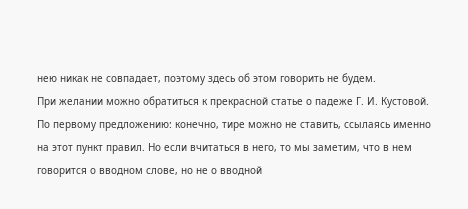нею никак не совпадает, поэтому здесь об этом говорить не будем.
При желании можно обратиться к прекрасной статье о падеже Г. И. Кустовой.
По первому предложению: конечно, тире можно не ставить, ссылаясь именно на этот пункт правил. Но если вчитаться в него, то мы заметим, что в нем говорится о вводном слове, но не о вводной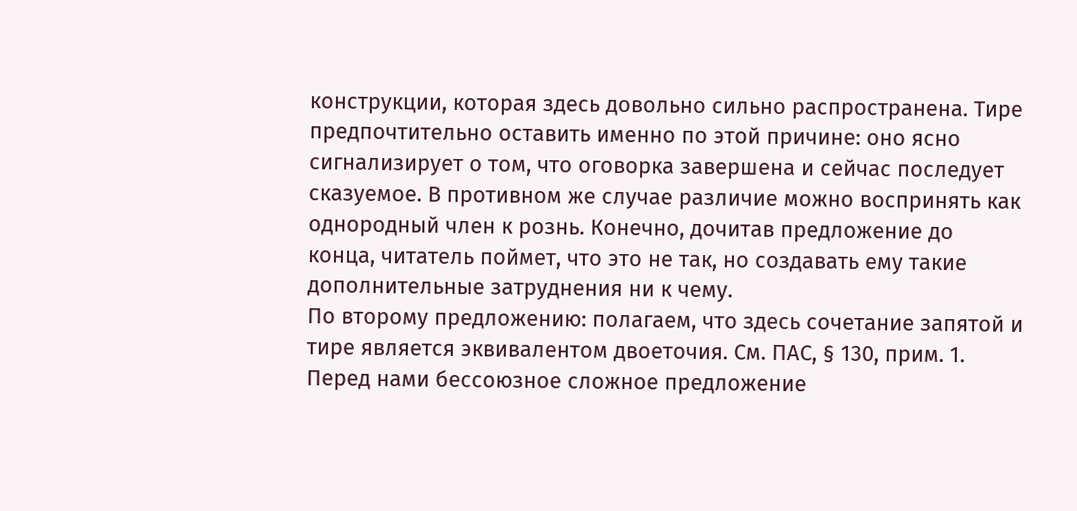конструкции, которая здесь довольно сильно распространена. Тире предпочтительно оставить именно по этой причине: оно ясно сигнализирует о том, что оговорка завершена и сейчас последует сказуемое. В противном же случае различие можно воспринять как однородный член к рознь. Конечно, дочитав предложение до конца, читатель поймет, что это не так, но создавать ему такие дополнительные затруднения ни к чему.
По второму предложению: полагаем, что здесь сочетание запятой и тире является эквивалентом двоеточия. См. ПАС, § 130, прим. 1. Перед нами бессоюзное сложное предложение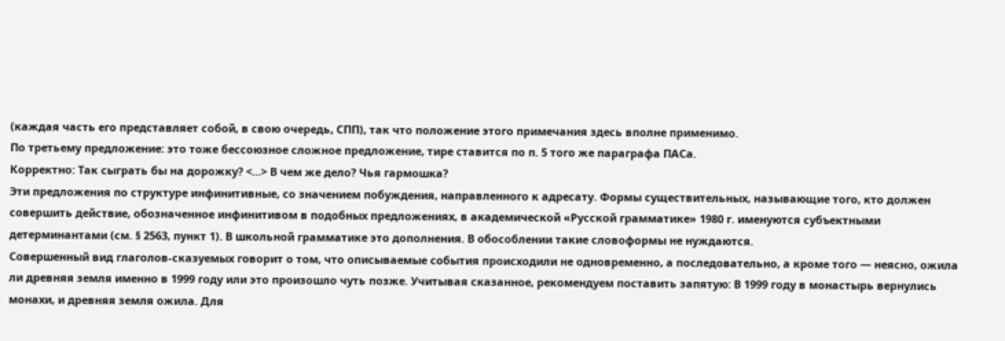(каждая часть его представляет собой, в свою очередь, СПП), так что положение этого примечания здесь вполне применимо.
По третьему предложение: это тоже бессоюзное сложное предложение, тире ставится по п. 5 того же параграфа ПАСа.
Корректно: Так сыграть бы на дорожку? <...> В чем же дело? Чья гармошка?
Эти предложения по структуре инфинитивные, со значением побуждения, направленного к адресату. Формы существительных, называющие того, кто должен совершить действие, обозначенное инфинитивом в подобных предложениях, в академической «Русской грамматике» 1980 г. именуются субъектными детерминантами (см. § 2563, пункт 1). В школьной грамматике это дополнения. В обособлении такие словоформы не нуждаются.
Совершенный вид глаголов-сказуемых говорит о том, что описываемые события происходили не одновременно, а последовательно, а кроме того — неясно, ожила ли древняя земля именно в 1999 году или это произошло чуть позже. Учитывая сказанное, рекомендуем поставить запятую: В 1999 году в монастырь вернулись монахи, и древняя земля ожила. Для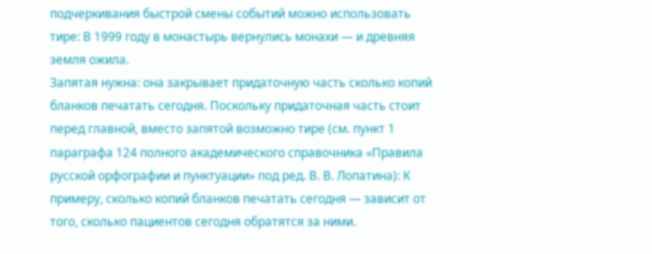подчеркивания быстрой смены событий можно использовать тире: В 1999 году в монастырь вернулись монахи — и древняя земля ожила.
Запятая нужна: она закрывает придаточную часть сколько копий бланков печатать сегодня. Поскольку придаточная часть стоит перед главной, вместо запятой возможно тире (см. пункт 1 параграфа 124 полного академического справочника «Правила русской орфографии и пунктуации» под ред. В. В. Лопатина): К примеру, сколько копий бланков печатать сегодня — зависит от того, сколько пациентов сегодня обратятся за ними.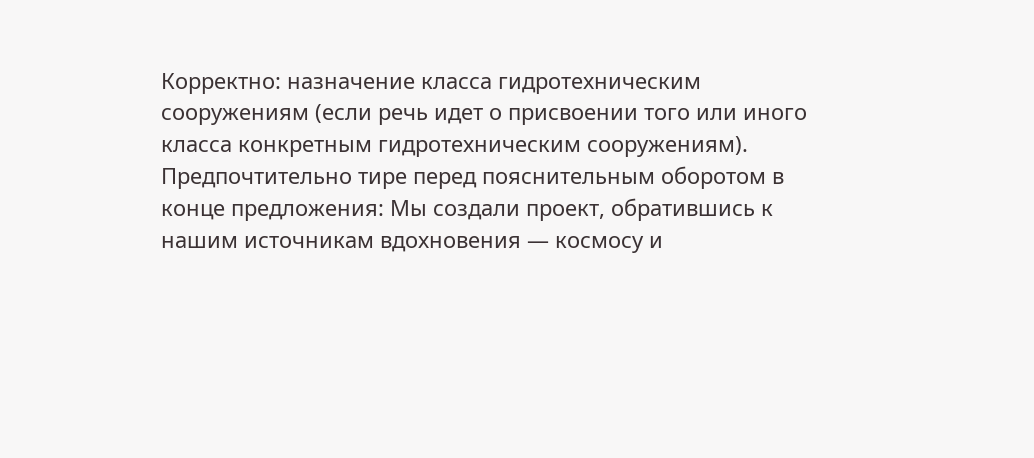Корректно: назначение класса гидротехническим сооружениям (если речь идет о присвоении того или иного класса конкретным гидротехническим сооружениям).
Предпочтительно тире перед пояснительным оборотом в конце предложения: Мы создали проект, обратившись к нашим источникам вдохновения — космосу и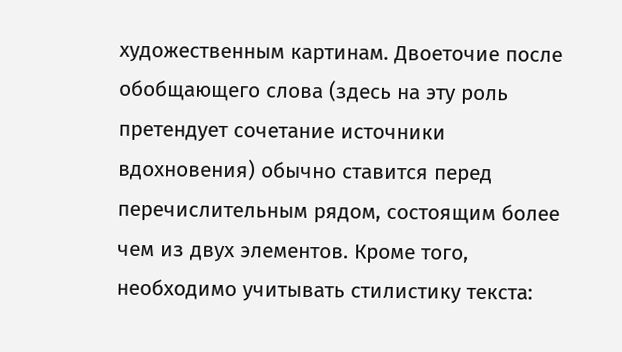художественным картинам. Двоеточие после обобщающего слова (здесь на эту роль претендует сочетание источники вдохновения) обычно ставится перед перечислительным рядом, состоящим более чем из двух элементов. Кроме того, необходимо учитывать стилистику текста: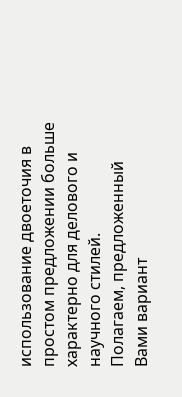использование двоеточия в простом предложении больше характерно для делового и научного стилей.
Полагаем, предложенный Вами вариант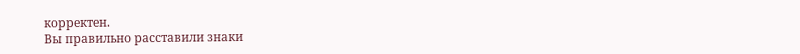корректен.
Вы правильно расставили знаки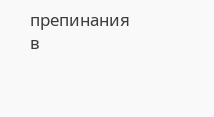препинания в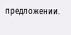предложении.